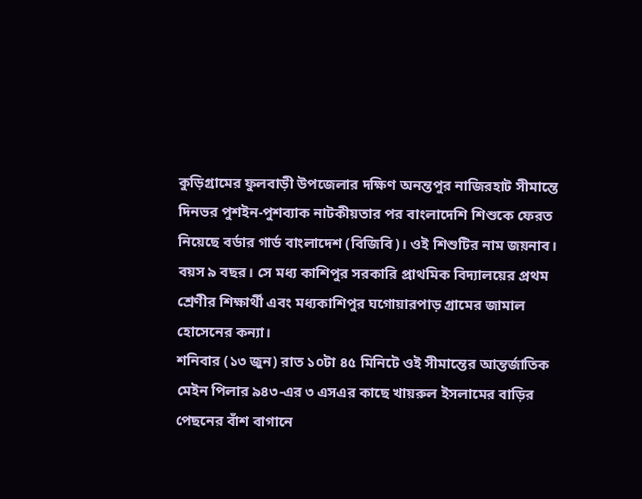কুড়িগ্রামের ফুলবাড়ী উপজেলার দক্ষিণ অনন্তপুর নাজিরহাট সীমান্তে দিনভর পুশইন-পুশব্যাক নাটকীয়তার পর বাংলাদেশি শিশুকে ফেরত নিয়েছে বর্ডার গার্ড বাংলাদেশ (বিজিবি)। ওই শিশুটির নাম জয়নাব। বয়স ৯ বছর। সে মধ্য কাশিপুর সরকারি প্রাথমিক বিদ্যালয়ের প্রথম শ্রেণীর শিক্ষার্থী এবং মধ্যকাশিপুর ঘগোয়ারপাড় গ্রামের জামাল হোসেনের কন্যা।
শনিবার (১৩ জুন) রাত ১০টা ৪৫ মিনিটে ওই সীমান্তের আন্তর্জাতিক মেইন পিলার ৯৪৩-এর ৩ এসএর কাছে খায়রুল ইসলামের বাড়ির পেছনের বাঁশ বাগানে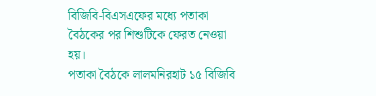বিজিবি-বিএসএফের মধ্যে পতাকা বৈঠকের পর শিশুটিকে ফেরত নেওয়া হয়।
পতাকা বৈঠকে লালমনিরহাট ১৫ বিজিবি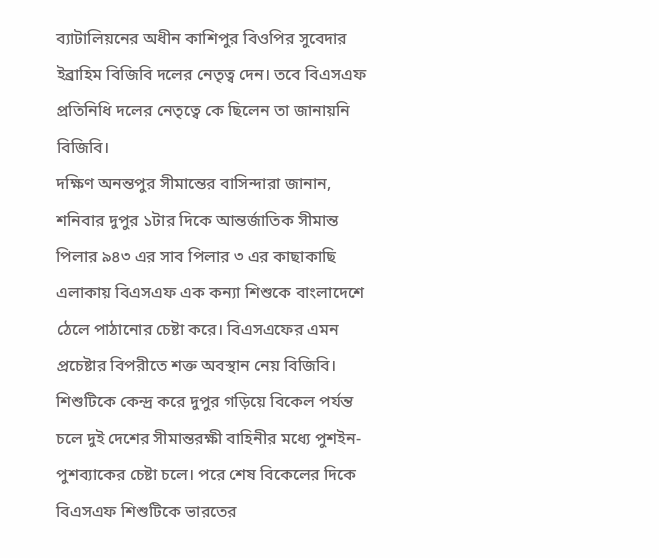ব্যাটালিয়নের অধীন কাশিপুর বিওপির সুবেদার ইব্রাহিম বিজিবি দলের নেতৃত্ব দেন। তবে বিএসএফ প্রতিনিধি দলের নেতৃত্বে কে ছিলেন তা জানায়নি বিজিবি।
দক্ষিণ অনন্তপুর সীমান্তের বাসিন্দারা জানান, শনিবার দুপুর ১টার দিকে আন্তর্জাতিক সীমান্ত পিলার ৯৪৩ এর সাব পিলার ৩ এর কাছাকাছি এলাকায় বিএসএফ এক কন্যা শিশুকে বাংলাদেশে ঠেলে পাঠানোর চেষ্টা করে। বিএসএফের এমন প্রচেষ্টার বিপরীতে শক্ত অবস্থান নেয় বিজিবি। শিশুটিকে কেন্দ্র করে দুপুর গড়িয়ে বিকেল পর্যন্ত চলে দুই দেশের সীমান্তরক্ষী বাহিনীর মধ্যে পুশইন-পুশব্যাকের চেষ্টা চলে। পরে শেষ বিকেলের দিকে বিএসএফ শিশুটিকে ভারতের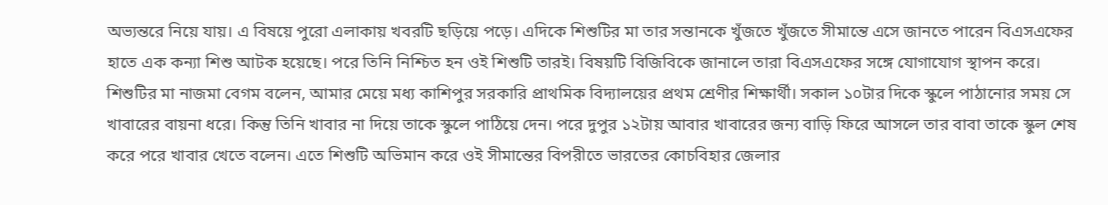অভ্যন্তরে নিয়ে যায়। এ বিষয়ে পুরো এলাকায় খবরটি ছড়িয়ে পড়ে। এদিকে শিশুটির মা তার সন্তানকে খুঁজতে খুঁজতে সীমান্তে এসে জানতে পারেন বিএসএফের হাতে এক কন্যা শিশু আটক হয়েছে। পরে তিনি নিশ্চিত হন ওই শিশুটি তারই। বিষয়টি বিজিবিকে জানালে তারা বিএসএফের সঙ্গে যোগাযোগ স্থাপন করে।
শিশুটির মা নাজমা বেগম বলেন, আমার মেয়ে মধ্য কাশিপুর সরকারি প্রাথমিক বিদ্যালয়ের প্রথম শ্রেণীর শিক্ষার্থী। সকাল ১০টার দিকে স্কুলে পাঠানোর সময় সে খাবারের বায়না ধরে। কিন্তু তিনি খাবার না দিয়ে তাকে স্কুলে পাঠিয়ে দেন। পরে দুপুর ১২টায় আবার খাবারের জন্য বাড়ি ফিরে আসলে তার বাবা তাকে স্কুল শেষ করে পরে খাবার খেতে বলেন। এতে শিশুটি অভিমান করে ওই সীমান্তের বিপরীতে ভারতের কোচবিহার জেলার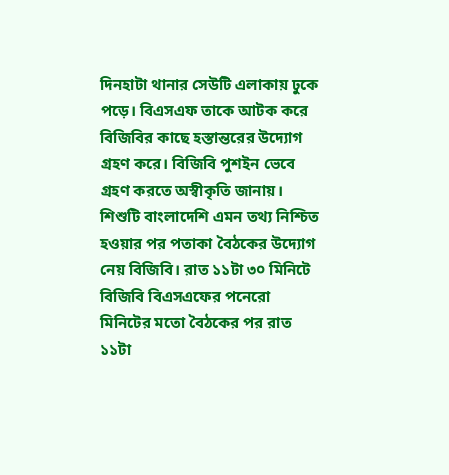দিনহাটা থানার সেউটি এলাকায় ঢুকে পড়ে। বিএসএফ তাকে আটক করে বিজিবির কাছে হস্তান্তরের উদ্যোগ গ্রহণ করে। বিজিবি পুশইন ভেবে গ্রহণ করতে অস্বীকৃতি জানায়।
শিশুটি বাংলাদেশি এমন তথ্য নিশ্চিত হওয়ার পর পতাকা বৈঠকের উদ্যোগ নেয় বিজিবি। রাত ১১টা ৩০ মিনিটে বিজিবি বিএসএফের পনেরো মিনিটের মতো বৈঠকের পর রাত ১১টা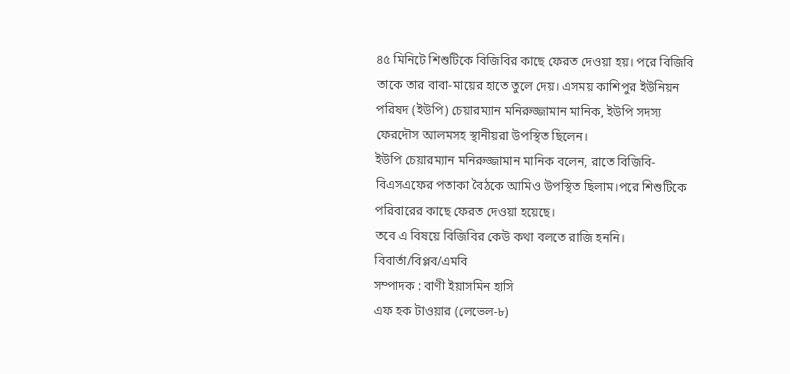৪৫ মিনিটে শিশুটিকে বিজিবির কাছে ফেরত দেওয়া হয়। পরে বিজিবি তাকে তার বাবা-মায়ের হাতে তুলে দেয়। এসময় কাশিপুর ইউনিয়ন পরিষদ (ইউপি) চেয়ারম্যান মনিরুজ্জামান মানিক, ইউপি সদস্য ফেরদৌস আলমসহ স্থানীয়রা উপস্থিত ছিলেন।
ইউপি চেয়ারম্যান মনিরুজ্জামান মানিক বলেন, রাতে বিজিবি-বিএসএফের পতাকা বৈঠকে আমিও উপস্থিত ছিলাম।পরে শিশুটিকে পরিবারের কাছে ফেরত দেওয়া হয়েছে।
তবে এ বিষয়ে বিজিবির কেউ কথা বলতে রাজি হননি।
বিবার্তা/বিপ্লব/এমবি
সম্পাদক : বাণী ইয়াসমিন হাসি
এফ হক টাওয়ার (লেভেল-৮)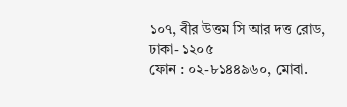১০৭, বীর উত্তম সি আর দত্ত রোড, ঢাকা- ১২০৫
ফোন : ০২-৮১৪৪৯৬০, মোবা.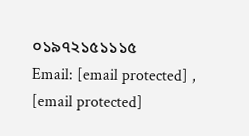০১৯৭২১৫১১১৫
Email: [email protected] , [email protected]